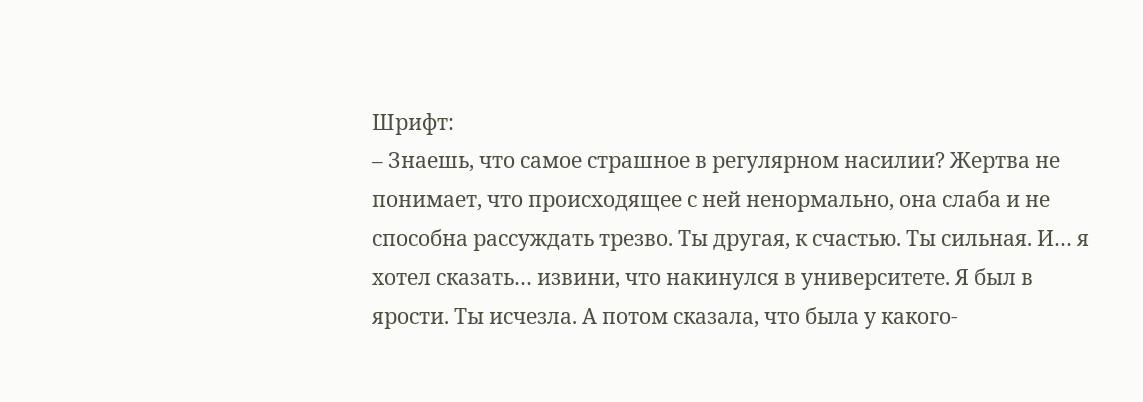Шрифт:
– Знаешь, что самое страшное в регулярном насилии? Жертва не понимает, что происходящее с ней ненормально, она слаба и не способна рассуждать трезво. Ты другая, к счастью. Ты сильная. И… я хотел сказать… извини, что накинулся в университете. Я был в ярости. Ты исчезла. А потом сказала, что была у какого-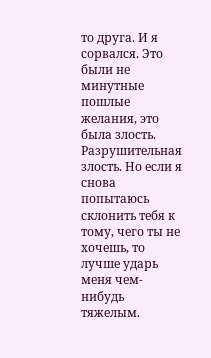то друга. И я сорвался. Это были не минутные пошлые желания, это была злость. Разрушительная злость. Но если я снова попытаюсь склонить тебя к тому, чего ты не хочешь, то лучше ударь меня чем-нибудь тяжелым.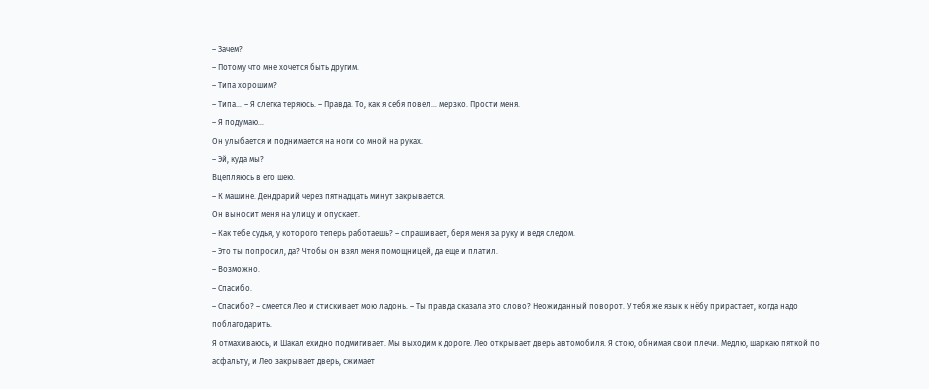– Зачем?
– Потому что мне хочется быть другим.
– Типа хорошим?
– Типа… – Я слегка теряюсь. – Правда. То, как я себя повел… мерзко. Прости меня.
– Я подумаю…
Он улыбается и поднимается на ноги со мной на руках.
– Эй, куда мы?
Вцепляюсь в его шею.
– К машине. Дендрарий через пятнадцать минут закрывается.
Он выносит меня на улицу и опускает.
– Как тебе судья, у которого теперь работаешь? – спрашивает, беря меня за руку и ведя следом.
– Это ты попросил, да? Чтобы он взял меня помощницей, да еще и платил.
– Возможно.
– Спасибо.
– Спасибо? – смеется Лео и стискивает мою ладонь. – Ты правда сказала это слово? Неожиданный поворот. У тебя же язык к нёбу прирастает, когда надо поблагодарить.
Я отмахиваюсь, и Шакал ехидно подмигивает. Мы выходим к дороге. Лео открывает дверь автомобиля. Я стою, обнимая свои плечи. Медлю, шаркаю пяткой по асфальту, и Лео закрывает дверь, сжимает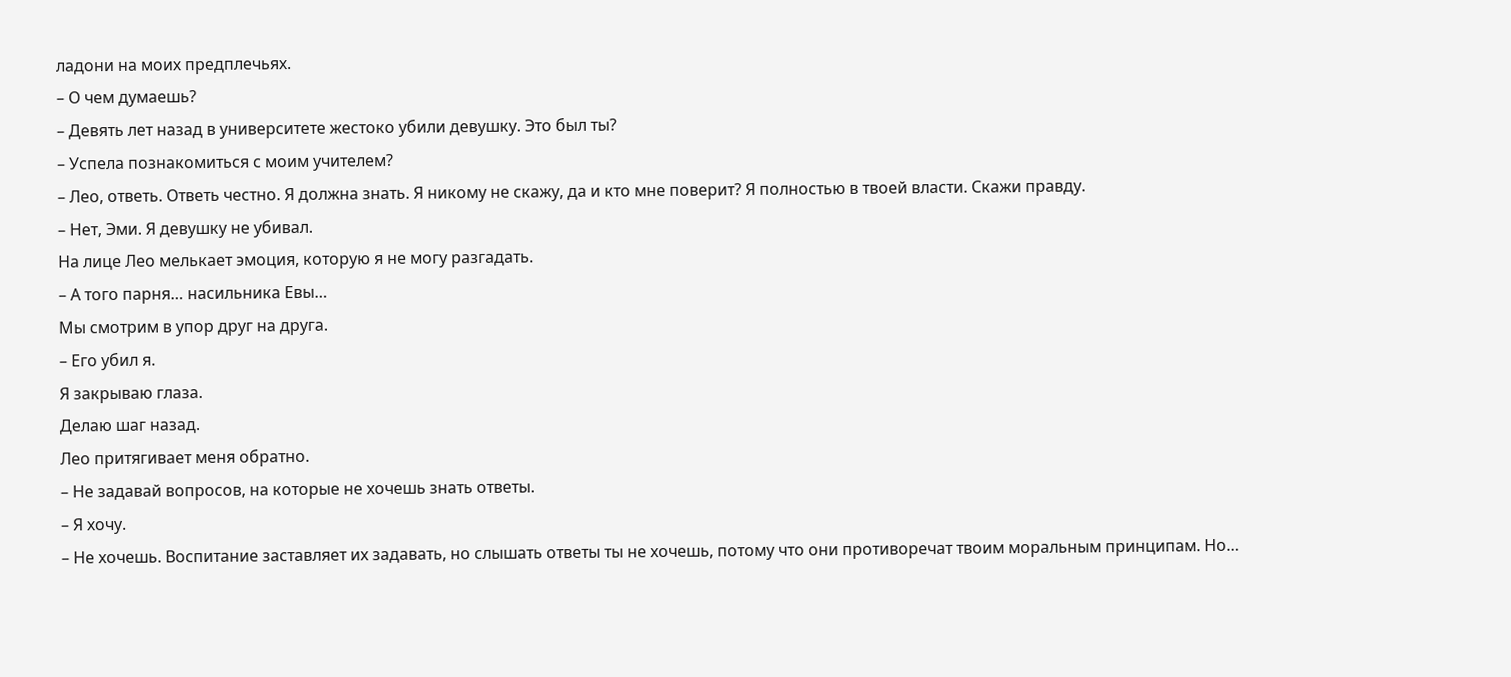ладони на моих предплечьях.
– О чем думаешь?
– Девять лет назад в университете жестоко убили девушку. Это был ты?
– Успела познакомиться с моим учителем?
– Лео, ответь. Ответь честно. Я должна знать. Я никому не скажу, да и кто мне поверит? Я полностью в твоей власти. Скажи правду.
– Нет, Эми. Я девушку не убивал.
На лице Лео мелькает эмоция, которую я не могу разгадать.
– А того парня… насильника Евы…
Мы смотрим в упор друг на друга.
– Его убил я.
Я закрываю глаза.
Делаю шаг назад.
Лео притягивает меня обратно.
– Не задавай вопросов, на которые не хочешь знать ответы.
– Я хочу.
– Не хочешь. Воспитание заставляет их задавать, но слышать ответы ты не хочешь, потому что они противоречат твоим моральным принципам. Но…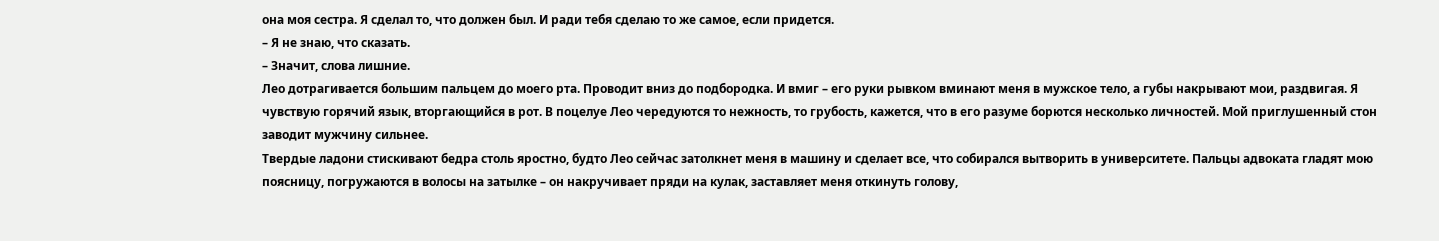она моя сестра. Я сделал то, что должен был. И ради тебя сделаю то же самое, если придется.
– Я не знаю, что сказать.
– Значит, слова лишние.
Лео дотрагивается большим пальцем до моего рта. Проводит вниз до подбородка. И вмиг – его руки рывком вминают меня в мужское тело, а губы накрывают мои, раздвигая. Я чувствую горячий язык, вторгающийся в рот. В поцелуе Лео чередуются то нежность, то грубость, кажется, что в его разуме борются несколько личностей. Мой приглушенный стон заводит мужчину сильнее.
Твердые ладони стискивают бедра столь яростно, будто Лео сейчас затолкнет меня в машину и сделает все, что собирался вытворить в университете. Пальцы адвоката гладят мою поясницу, погружаются в волосы на затылке – он накручивает пряди на кулак, заставляет меня откинуть голову,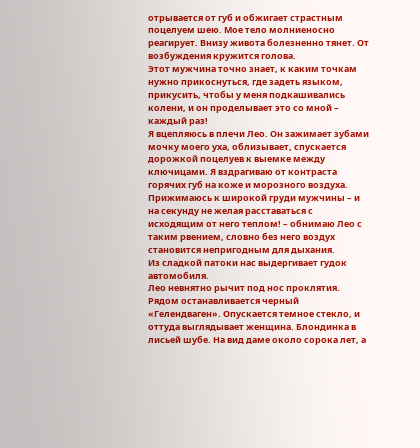отрывается от губ и обжигает страстным поцелуем шею. Мое тело молниеносно реагирует. Внизу живота болезненно тянет. От возбуждения кружится голова.
Этот мужчина точно знает, к каким точкам нужно прикоснуться, где задеть языком, прикусить, чтобы у меня подкашивались колени, и он проделывает это со мной – каждый раз!
Я вцепляюсь в плечи Лео. Он зажимает зубами мочку моего уха, облизывает, спускается дорожкой поцелуев к выемке между ключицами. Я вздрагиваю от контраста горячих губ на коже и морозного воздуха. Прижимаюсь к широкой груди мужчины – и на секунду не желая расставаться с исходящим от него теплом! – обнимаю Лео с таким рвением, словно без него воздух становится непригодным для дыхания.
Из сладкой патоки нас выдергивает гудок автомобиля.
Лео невнятно рычит под нос проклятия.
Рядом останавливается черный «Гелендваген». Опускается темное стекло, и оттуда выглядывает женщина. Блондинка в лисьей шубе. На вид даме около сорока лет, а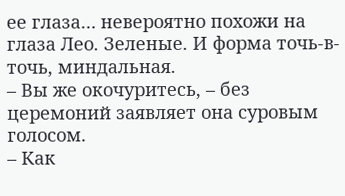ее глаза… невероятно похожи на глаза Лео. Зеленые. И форма точь-в-точь, миндальная.
– Вы же окочуритесь, – без церемоний заявляет она суровым голосом.
– Как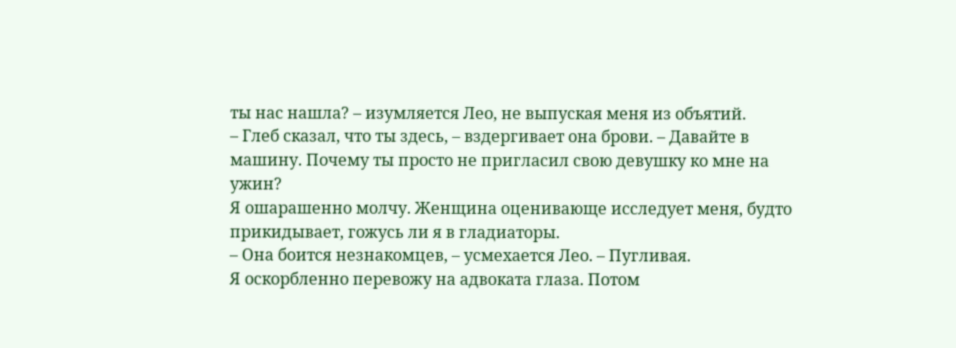ты нас нашла? – изумляется Лео, не выпуская меня из объятий.
– Глеб сказал, что ты здесь, – вздергивает она брови. – Давайте в машину. Почему ты просто не пригласил свою девушку ко мне на ужин?
Я ошарашенно молчу. Женщина оценивающе исследует меня, будто прикидывает, гожусь ли я в гладиаторы.
– Она боится незнакомцев, – усмехается Лео. – Пугливая.
Я оскорбленно перевожу на адвоката глаза. Потом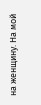на женщину. На мой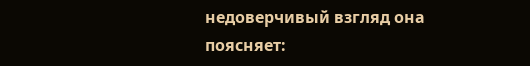недоверчивый взгляд она поясняет: